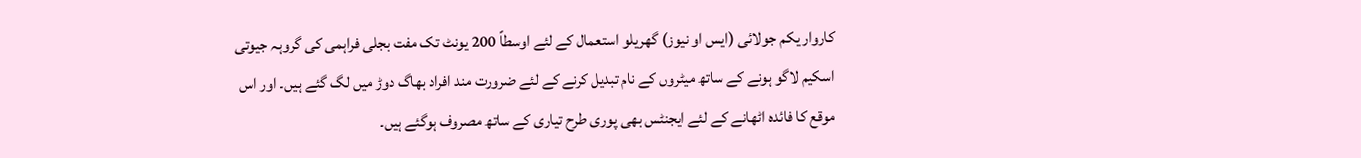کاروار یکم جولائی (ایس او نیوز) گھریلو استعمال کے لئے اوسطاً 200 یونٹ تک مفت بجلی فراہمی کی گروہہ جیوتی اسکیم لاگو ہونے کے ساتھ میٹروں کے نام تبدیل کرنے کے لئے ضرورت مند افراد بھاگ دوڑ میں لگ گئے ہیں۔ اور اس موقع کا فائدہ اٹھانے کے لئے ایجنٹس بھی پوری طرح تیاری کے ساتھ مصروف ہوگئے ہیں۔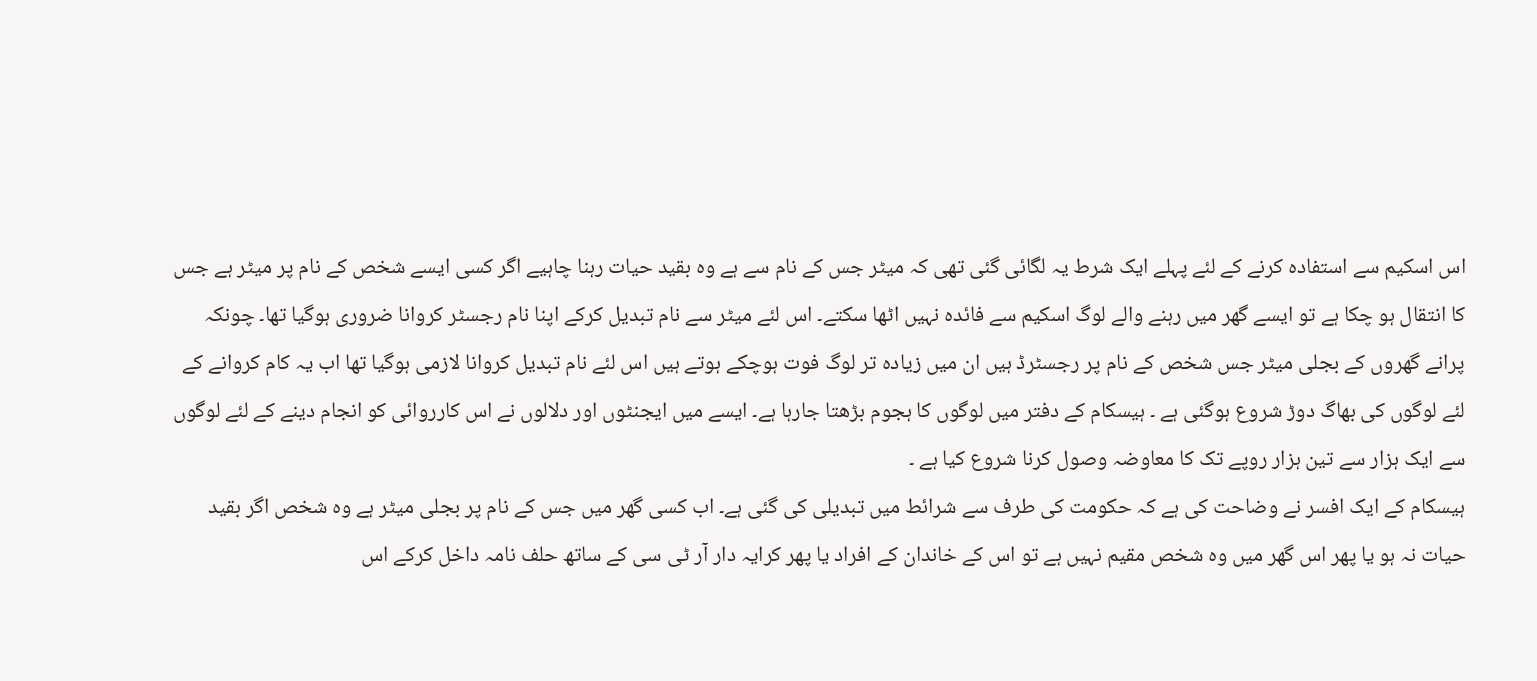اس اسکیم سے استفادہ کرنے کے لئے پہلے ایک شرط یہ لگائی گئی تھی کہ میٹر جس کے نام سے ہے وہ بقید حیات رہنا چاہیے اگر کسی ایسے شخص کے نام پر میٹر ہے جس کا انتقال ہو چکا ہے تو ایسے گھر میں رہنے والے لوگ اسکیم سے فائدہ نہیں اٹھا سکتے۔ اس لئے میٹر سے نام تبدیل کرکے اپنا نام رجسٹر کروانا ضروری ہوگیا تھا۔ چونکہ پرانے گھروں کے بجلی میٹر جس شخص کے نام پر رجسٹرڈ ہیں ان میں زیادہ تر لوگ فوت ہوچکے ہوتے ہیں اس لئے نام تبدیل کروانا لازمی ہوگیا تھا اب یہ کام کروانے کے لئے لوگوں کی بھاگ دوڑ شروع ہوگئی ہے ۔ ہیسکام کے دفتر میں لوگوں کا ہجوم بڑھتا جارہا ہے۔ ایسے میں ایجنٹوں اور دلالوں نے اس کارروائی کو انجام دینے کے لئے لوگوں سے ایک ہزار سے تین ہزار روپے تک کا معاوضہ وصول کرنا شروع کیا ہے ۔
ہیسکام کے ایک افسر نے وضاحت کی ہے کہ حکومت کی طرف سے شرائط میں تبدیلی کی گئی ہے۔ اب کسی گھر میں جس کے نام پر بجلی میٹر ہے وہ شخص اگر بقید حیات نہ ہو یا پھر اس گھر میں وہ شخص مقیم نہیں ہے تو اس کے خاندان کے افراد یا پھر کرایہ دار آر ٹی سی کے ساتھ حلف نامہ داخل کرکے اس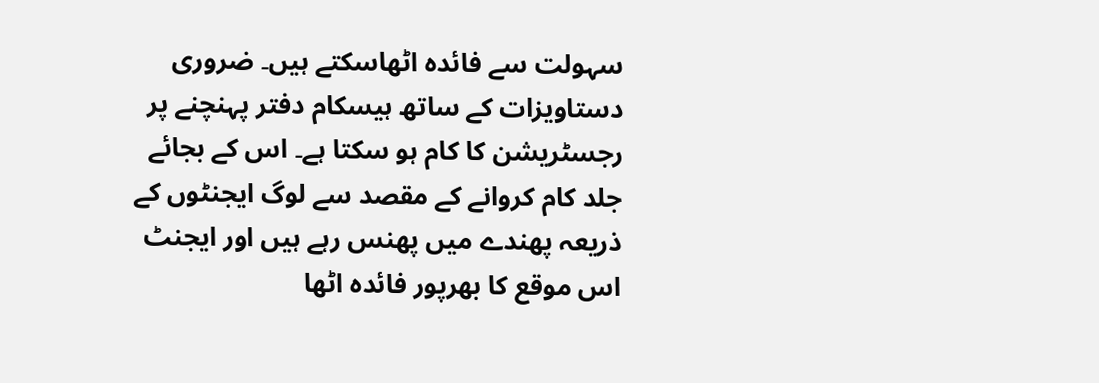سہولت سے فائدہ اٹھاسکتے ہیں۔ ضروری دستاویزات کے ساتھ ہیسکام دفتر پہنچنے پر رجسٹریشن کا کام ہو سکتا ہے۔ اس کے بجائے جلد کام کروانے کے مقصد سے لوگ ایجنٹوں کے ذریعہ پھندے میں پھنس رہے ہیں اور ایجنٹ اس موقع کا بھرپور فائدہ اٹھا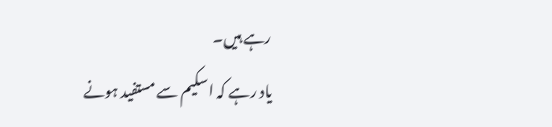رہے ہیں۔
یاد رہے کہ اسکیم سے مستفید ہونے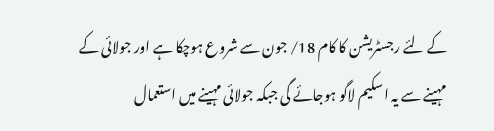کے لئے رجسٹریشن کا کام 18/ جون سے شروع ہوچکا ہے اور جولائی کے مہینے سے یہ اسکیم لاگو ہوجائے گی جبکہ جولائی مہینے میں استعمال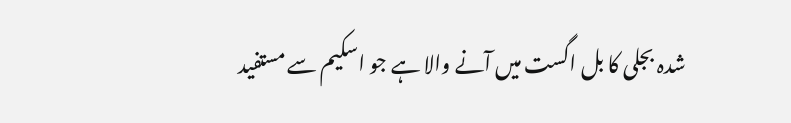شدہ بجلی کا بل اگست میں آنے والا ہے جو اسکیم سے مستفید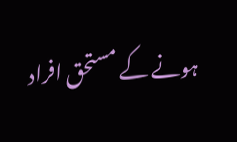ہونے کے مستحق افراد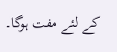کے لئے مفت ہوگا۔